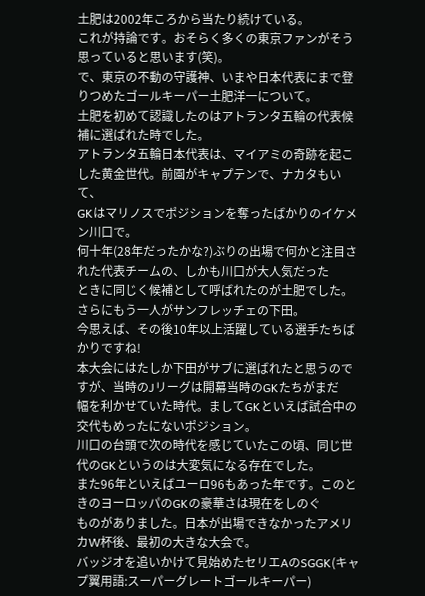土肥は2002年ころから当たり続けている。
これが持論です。おそらく多くの東京ファンがそう思っていると思います(笑)。
で、東京の不動の守護神、いまや日本代表にまで登りつめたゴールキーパー土肥洋一について。
土肥を初めて認識したのはアトランタ五輪の代表候補に選ばれた時でした。
アトランタ五輪日本代表は、マイアミの奇跡を起こした黄金世代。前園がキャプテンで、ナカタもいて、
GKはマリノスでポジションを奪ったばかりのイケメン川口で。
何十年(28年だったかな?)ぶりの出場で何かと注目された代表チームの、しかも川口が大人気だった
ときに同じく候補として呼ばれたのが土肥でした。さらにもう一人がサンフレッチェの下田。
今思えば、その後10年以上活躍している選手たちばかりですね!
本大会にはたしか下田がサブに選ばれたと思うのですが、当時のJリーグは開幕当時のGKたちがまだ
幅を利かせていた時代。ましてGKといえば試合中の交代もめったにないポジション。
川口の台頭で次の時代を感じていたこの頃、同じ世代のGKというのは大変気になる存在でした。
また96年といえばユーロ96もあった年です。このときのヨーロッパのGKの豪華さは現在をしのぐ
ものがありました。日本が出場できなかったアメリカW杯後、最初の大きな大会で。
バッジオを追いかけて見始めたセリエAのSGGK(キャプ翼用語:スーパーグレートゴールキーパー)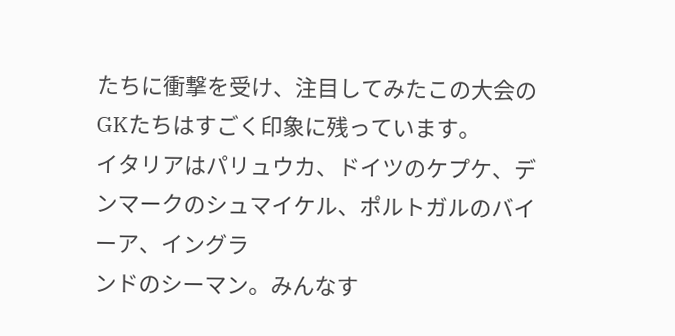たちに衝撃を受け、注目してみたこの大会のGKたちはすごく印象に残っています。
イタリアはパリュウカ、ドイツのケプケ、デンマークのシュマイケル、ポルトガルのバイーア、イングラ
ンドのシーマン。みんなす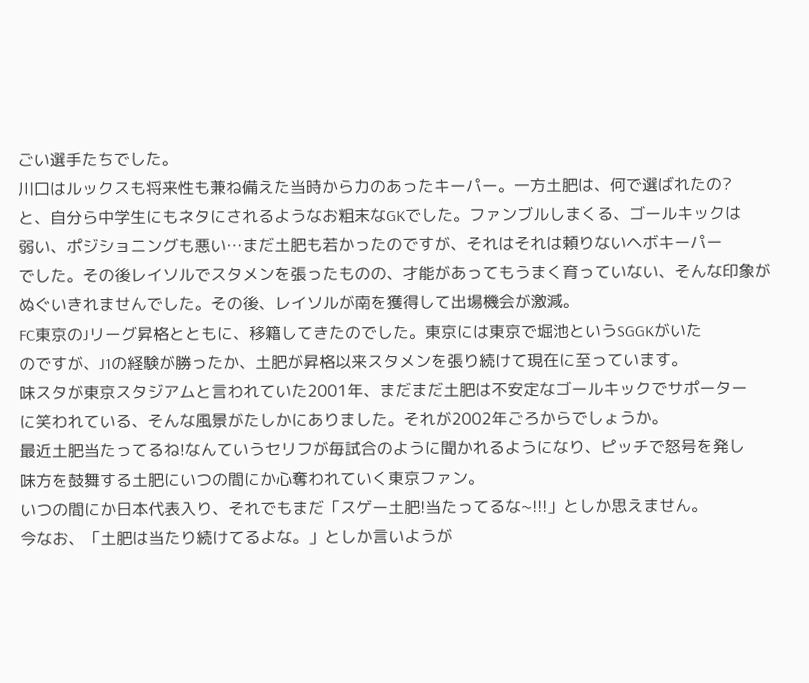ごい選手たちでした。
川口はルックスも将来性も兼ね備えた当時から力のあったキーパー。一方土肥は、何で選ばれたの?
と、自分ら中学生にもネタにされるようなお粗末なGKでした。ファンブルしまくる、ゴールキックは
弱い、ポジショニングも悪い…まだ土肥も若かったのですが、それはそれは頼りないヘボキーパー
でした。その後レイソルでスタメンを張ったものの、才能があってもうまく育っていない、そんな印象が
ぬぐいきれませんでした。その後、レイソルが南を獲得して出場機会が激減。
FC東京のJリーグ昇格とともに、移籍してきたのでした。東京には東京で堀池というSGGKがいた
のですが、J1の経験が勝ったか、土肥が昇格以来スタメンを張り続けて現在に至っています。
味スタが東京スタジアムと言われていた2001年、まだまだ土肥は不安定なゴールキックでサポーター
に笑われている、そんな風景がたしかにありました。それが2002年ごろからでしょうか。
最近土肥当たってるね!なんていうセリフが毎試合のように聞かれるようになり、ピッチで怒号を発し
味方を鼓舞する土肥にいつの間にか心奪われていく東京ファン。
いつの間にか日本代表入り、それでもまだ「スゲー土肥!当たってるな~!!!」としか思えません。
今なお、「土肥は当たり続けてるよな。」としか言いようが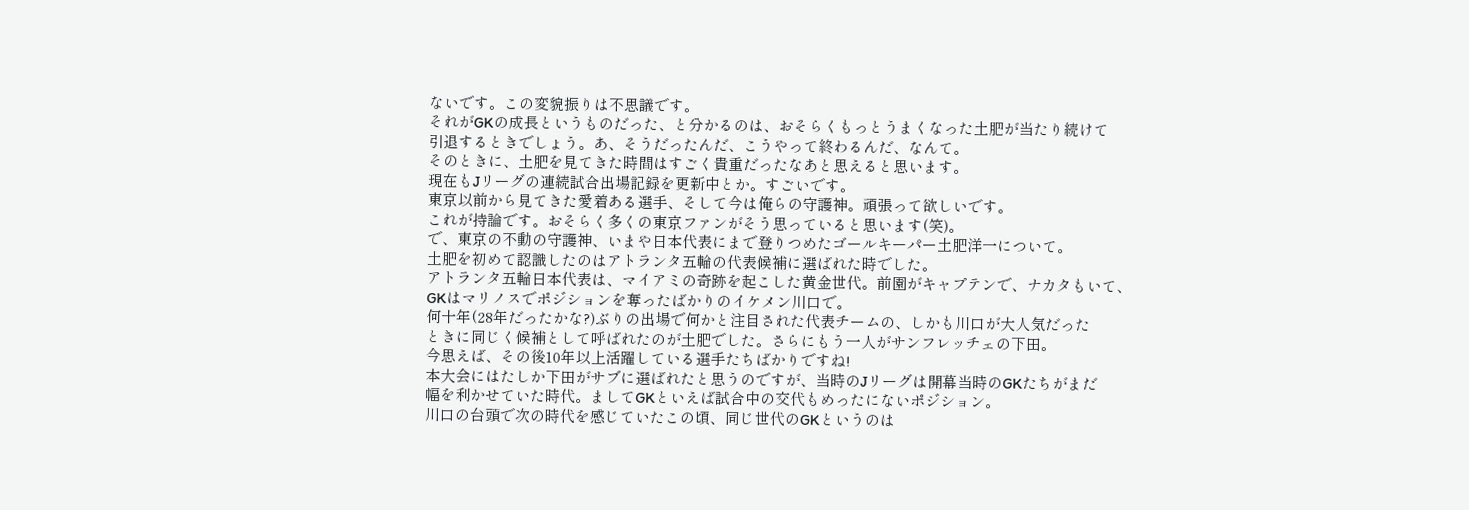ないです。この変貌振りは不思議です。
それがGKの成長というものだった、と分かるのは、おそらくもっとうまくなった土肥が当たり続けて
引退するときでしょう。あ、そうだったんだ、こうやって終わるんだ、なんて。
そのときに、土肥を見てきた時間はすごく貴重だったなあと思えると思います。
現在もJリーグの連続試合出場記録を更新中とか。すごいです。
東京以前から見てきた愛着ある選手、そして今は俺らの守護神。頑張って欲しいです。
これが持論です。おそらく多くの東京ファンがそう思っていると思います(笑)。
で、東京の不動の守護神、いまや日本代表にまで登りつめたゴールキーパー土肥洋一について。
土肥を初めて認識したのはアトランタ五輪の代表候補に選ばれた時でした。
アトランタ五輪日本代表は、マイアミの奇跡を起こした黄金世代。前園がキャプテンで、ナカタもいて、
GKはマリノスでポジションを奪ったばかりのイケメン川口で。
何十年(28年だったかな?)ぶりの出場で何かと注目された代表チームの、しかも川口が大人気だった
ときに同じく候補として呼ばれたのが土肥でした。さらにもう一人がサンフレッチェの下田。
今思えば、その後10年以上活躍している選手たちばかりですね!
本大会にはたしか下田がサブに選ばれたと思うのですが、当時のJリーグは開幕当時のGKたちがまだ
幅を利かせていた時代。ましてGKといえば試合中の交代もめったにないポジション。
川口の台頭で次の時代を感じていたこの頃、同じ世代のGKというのは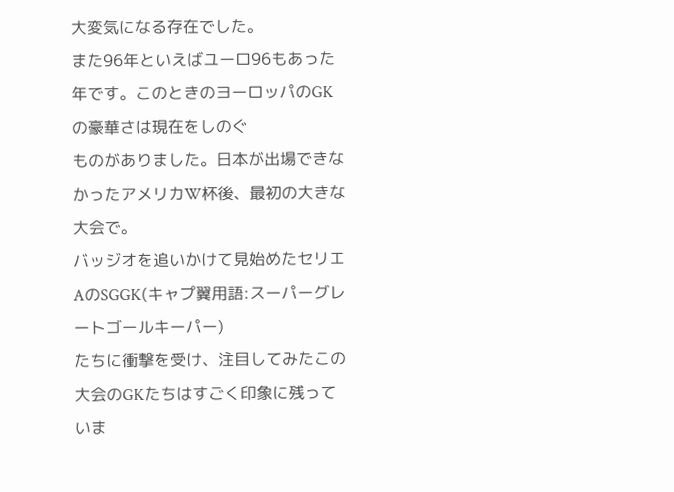大変気になる存在でした。
また96年といえばユーロ96もあった年です。このときのヨーロッパのGKの豪華さは現在をしのぐ
ものがありました。日本が出場できなかったアメリカW杯後、最初の大きな大会で。
バッジオを追いかけて見始めたセリエAのSGGK(キャプ翼用語:スーパーグレートゴールキーパー)
たちに衝撃を受け、注目してみたこの大会のGKたちはすごく印象に残っていま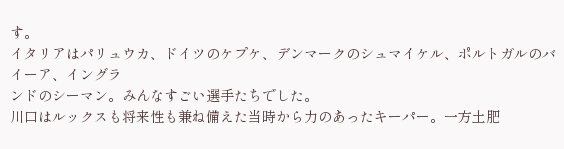す。
イタリアはパリュウカ、ドイツのケプケ、デンマークのシュマイケル、ポルトガルのバイーア、イングラ
ンドのシーマン。みんなすごい選手たちでした。
川口はルックスも将来性も兼ね備えた当時から力のあったキーパー。一方土肥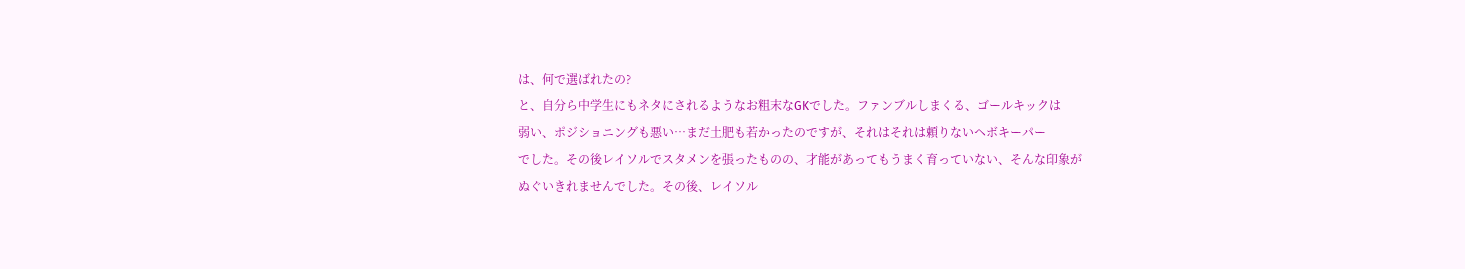は、何で選ばれたの?
と、自分ら中学生にもネタにされるようなお粗末なGKでした。ファンブルしまくる、ゴールキックは
弱い、ポジショニングも悪い…まだ土肥も若かったのですが、それはそれは頼りないヘボキーパー
でした。その後レイソルでスタメンを張ったものの、才能があってもうまく育っていない、そんな印象が
ぬぐいきれませんでした。その後、レイソル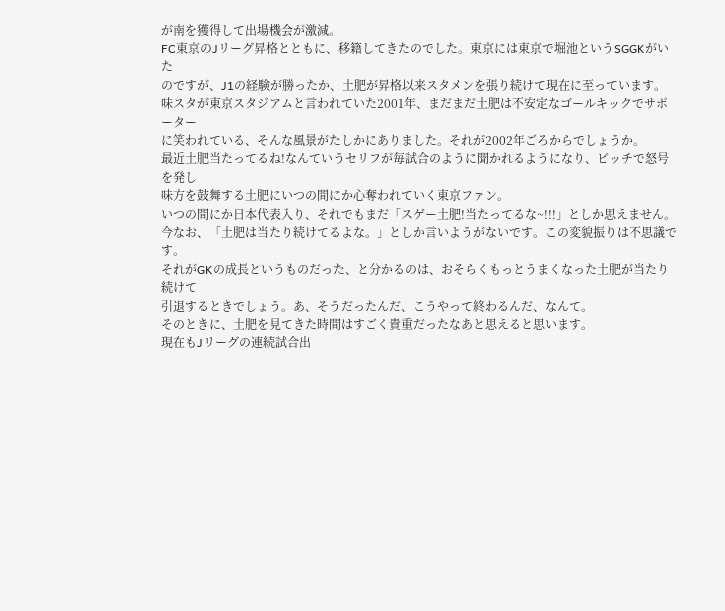が南を獲得して出場機会が激減。
FC東京のJリーグ昇格とともに、移籍してきたのでした。東京には東京で堀池というSGGKがいた
のですが、J1の経験が勝ったか、土肥が昇格以来スタメンを張り続けて現在に至っています。
味スタが東京スタジアムと言われていた2001年、まだまだ土肥は不安定なゴールキックでサポーター
に笑われている、そんな風景がたしかにありました。それが2002年ごろからでしょうか。
最近土肥当たってるね!なんていうセリフが毎試合のように聞かれるようになり、ピッチで怒号を発し
味方を鼓舞する土肥にいつの間にか心奪われていく東京ファン。
いつの間にか日本代表入り、それでもまだ「スゲー土肥!当たってるな~!!!」としか思えません。
今なお、「土肥は当たり続けてるよな。」としか言いようがないです。この変貌振りは不思議です。
それがGKの成長というものだった、と分かるのは、おそらくもっとうまくなった土肥が当たり続けて
引退するときでしょう。あ、そうだったんだ、こうやって終わるんだ、なんて。
そのときに、土肥を見てきた時間はすごく貴重だったなあと思えると思います。
現在もJリーグの連続試合出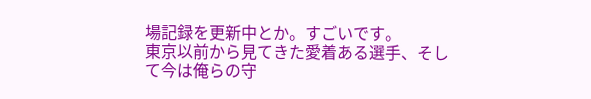場記録を更新中とか。すごいです。
東京以前から見てきた愛着ある選手、そして今は俺らの守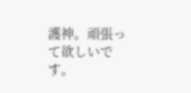護神。頑張って欲しいです。